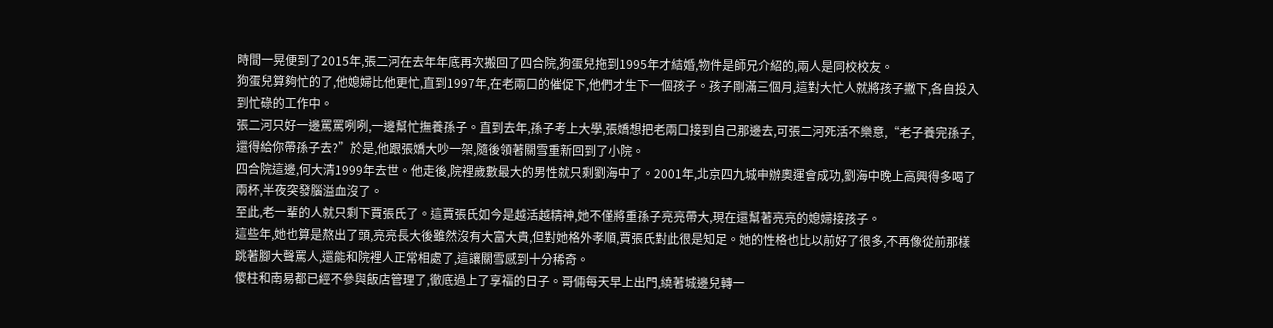時間一晃便到了2015年,張二河在去年年底再次搬回了四合院,狗蛋兒拖到1995年才結婚,物件是師兄介紹的,兩人是同校校友。
狗蛋兒算夠忙的了,他媳婦比他更忙,直到1997年,在老兩口的催促下,他們才生下一個孩子。孩子剛滿三個月,這對大忙人就將孩子撇下,各自投入到忙碌的工作中。
張二河只好一邊罵罵咧咧,一邊幫忙撫養孫子。直到去年,孫子考上大學,張嬌想把老兩口接到自己那邊去,可張二河死活不樂意,“老子養完孫子,還得給你帶孫子去?”於是,他跟張嬌大吵一架,隨後領著關雪重新回到了小院。
四合院這邊,何大清1999年去世。他走後,院裡歲數最大的男性就只剩劉海中了。2001年,北京四九城申辦奧運會成功,劉海中晚上高興得多喝了兩杯,半夜突發腦溢血沒了。
至此,老一輩的人就只剩下賈張氏了。這賈張氏如今是越活越精神,她不僅將重孫子亮亮帶大,現在還幫著亮亮的媳婦接孩子。
這些年,她也算是熬出了頭,亮亮長大後雖然沒有大富大貴,但對她格外孝順,賈張氏對此很是知足。她的性格也比以前好了很多,不再像從前那樣跳著腳大聲罵人,還能和院裡人正常相處了,這讓關雪感到十分稀奇。
傻柱和南易都已經不參與飯店管理了,徹底過上了享福的日子。哥倆每天早上出門,繞著城邊兒轉一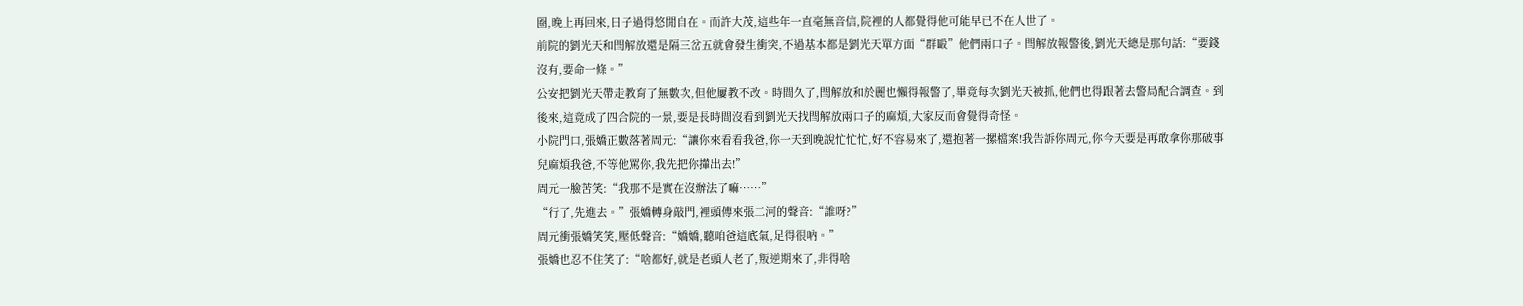圈,晚上再回來,日子過得悠閒自在。而許大茂,這些年一直毫無音信,院裡的人都覺得他可能早已不在人世了。
前院的劉光天和閆解放還是隔三岔五就會發生衝突,不過基本都是劉光天單方面“群毆”他們兩口子。閆解放報警後,劉光天總是那句話:“要錢沒有,要命一條。”
公安把劉光天帶走教育了無數次,但他屢教不改。時間久了,閆解放和於麗也懶得報警了,畢竟每次劉光天被抓,他們也得跟著去警局配合調查。到後來,這竟成了四合院的一景,要是長時間沒看到劉光天找閆解放兩口子的麻煩,大家反而會覺得奇怪。
小院門口,張嬌正數落著周元:“讓你來看看我爸,你一天到晚說忙忙忙,好不容易來了,還抱著一摞檔案!我告訴你周元,你今天要是再敢拿你那破事兒麻煩我爸,不等他罵你,我先把你攆出去!”
周元一臉苦笑:“我那不是實在沒辦法了嘛……”
“行了,先進去。”張嬌轉身敲門,裡頭傳來張二河的聲音:“誰呀?”
周元衝張嬌笑笑,壓低聲音:“嬌嬌,聽咱爸這底氣,足得很吶。”
張嬌也忍不住笑了:“啥都好,就是老頭人老了,叛逆期來了,非得啥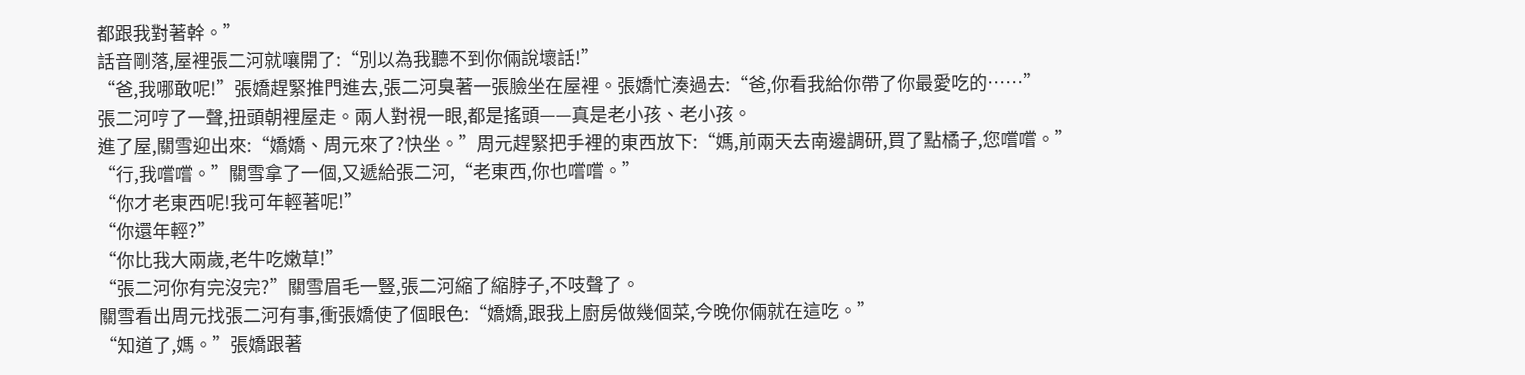都跟我對著幹。”
話音剛落,屋裡張二河就嚷開了:“別以為我聽不到你倆說壞話!”
“爸,我哪敢呢!”張嬌趕緊推門進去,張二河臭著一張臉坐在屋裡。張嬌忙湊過去:“爸,你看我給你帶了你最愛吃的……”
張二河哼了一聲,扭頭朝裡屋走。兩人對視一眼,都是搖頭——真是老小孩、老小孩。
進了屋,關雪迎出來:“嬌嬌、周元來了?快坐。”周元趕緊把手裡的東西放下:“媽,前兩天去南邊調研,買了點橘子,您嚐嚐。”
“行,我嚐嚐。”關雪拿了一個,又遞給張二河,“老東西,你也嚐嚐。”
“你才老東西呢!我可年輕著呢!”
“你還年輕?”
“你比我大兩歲,老牛吃嫩草!”
“張二河你有完沒完?”關雪眉毛一豎,張二河縮了縮脖子,不吱聲了。
關雪看出周元找張二河有事,衝張嬌使了個眼色:“嬌嬌,跟我上廚房做幾個菜,今晚你倆就在這吃。”
“知道了,媽。”張嬌跟著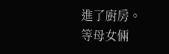進了廚房。
等母女倆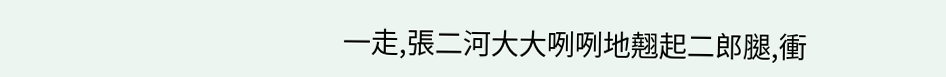一走,張二河大大咧咧地翹起二郎腿,衝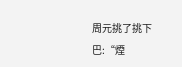周元挑了挑下巴:“煙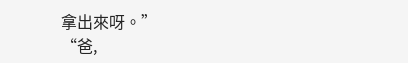拿出來呀。”
“爸,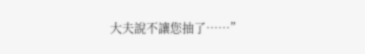大夫說不讓您抽了……”